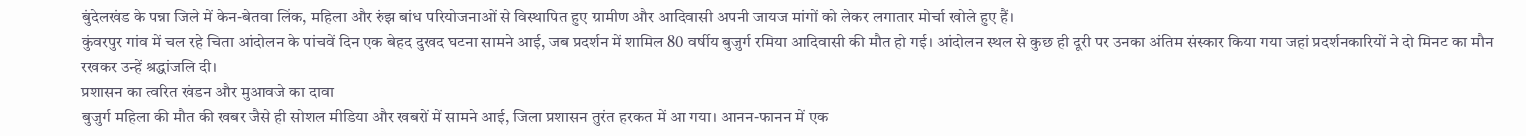बुंदेलखंड के पन्ना जिले में केन-बेतवा लिंक, महिला और रुंझ बांध परियोजनाओं से विस्थापित हुए ग्रामीण और आदिवासी अपनी जायज मांगों को लेकर लगातार मोर्चा खोले हुए हैं।
कुंवरपुर गांव में चल रहे चिता आंदोलन के पांचवें दिन एक बेहद दुखद घटना सामने आई, जब प्रदर्शन में शामिल 80 वर्षीय बुजुर्ग रमिया आदिवासी की मौत हो गई। आंदोलन स्थल से कुछ ही दूरी पर उनका अंतिम संस्कार किया गया जहां प्रदर्शनकारियों ने दो मिनट का मौन रखकर उन्हें श्रद्धांजलि दी।
प्रशासन का त्वरित खंडन और मुआवजे का दावा
बुजुर्ग महिला की मौत की खबर जैसे ही सोशल मीडिया और खबरों में सामने आई, जिला प्रशासन तुरंत हरकत में आ गया। आनन-फानन में एक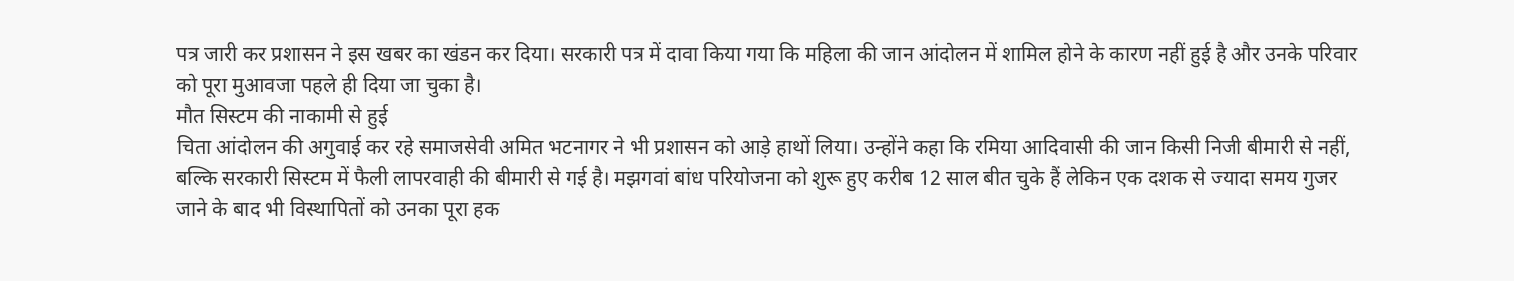पत्र जारी कर प्रशासन ने इस खबर का खंडन कर दिया। सरकारी पत्र में दावा किया गया कि महिला की जान आंदोलन में शामिल होने के कारण नहीं हुई है और उनके परिवार को पूरा मुआवजा पहले ही दिया जा चुका है।
मौत सिस्टम की नाकामी से हुई
चिता आंदोलन की अगुवाई कर रहे समाजसेवी अमित भटनागर ने भी प्रशासन को आड़े हाथों लिया। उन्होंने कहा कि रमिया आदिवासी की जान किसी निजी बीमारी से नहीं, बल्कि सरकारी सिस्टम में फैली लापरवाही की बीमारी से गई है। मझगवां बांध परियोजना को शुरू हुए करीब 12 साल बीत चुके हैं लेकिन एक दशक से ज्यादा समय गुजर जाने के बाद भी विस्थापितों को उनका पूरा हक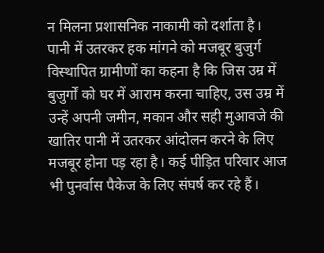न मिलना प्रशासनिक नाकामी को दर्शाता है।
पानी में उतरकर हक मांगने को मजबूर बुजुर्ग
विस्थापित ग्रामीणों का कहना है कि जिस उम्र में बुजुर्गों को घर में आराम करना चाहिए, उस उम्र में उन्हें अपनी जमीन, मकान और सही मुआवजे की खातिर पानी में उतरकर आंदोलन करने के लिए मजबूर होना पड़ रहा है। कई पीड़ित परिवार आज भी पुनर्वास पैकेज के लिए संघर्ष कर रहे हैं।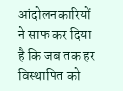आंदोलनकारियों ने साफ कर दिया है कि जब तक हर विस्थापित को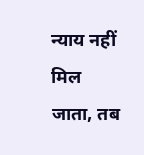न्याय नहीं मिल जाता, तब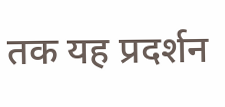तक यह प्रदर्शन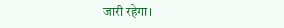जारी रहेगा।